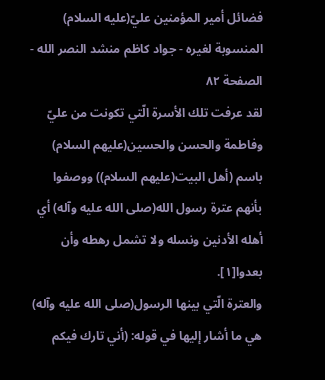فضائل أمير المؤمنين عليّ(عليه السلام) المنسوبة لغيره - جواد كاظم منشد النصر الله - الصفحة ٨٢
لقد عرفت تلك الأسرة الّتي تكونت من عليّ وفاطمة والحسن والحسين(عليهم السلام) باسم (أهل البيت(عليهم السلام)) ووصفوا بأنهم عترة رسول الله(صلى الله عليه وآله) أي أهله الأدنين ونسله ولا تشمل رهطه وأن بعدوا[١].
والعترة الّتي بينها الرسول(صلى الله عليه وآله) هي ما أشار إليها في قوله: (أني تارك فيكم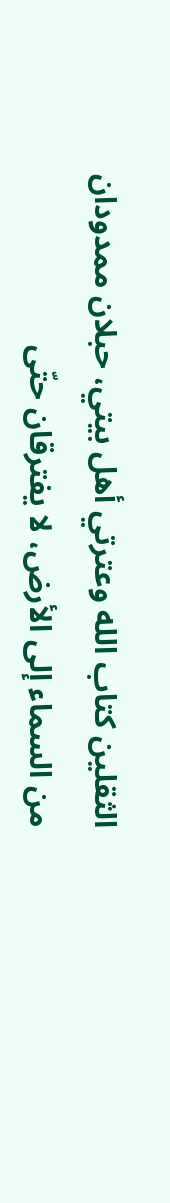الثقلين كتاب الله وعترتي أهل بيتي، حبلان ممدودان من السماء إلى الأرض، لا يفترقان حتّى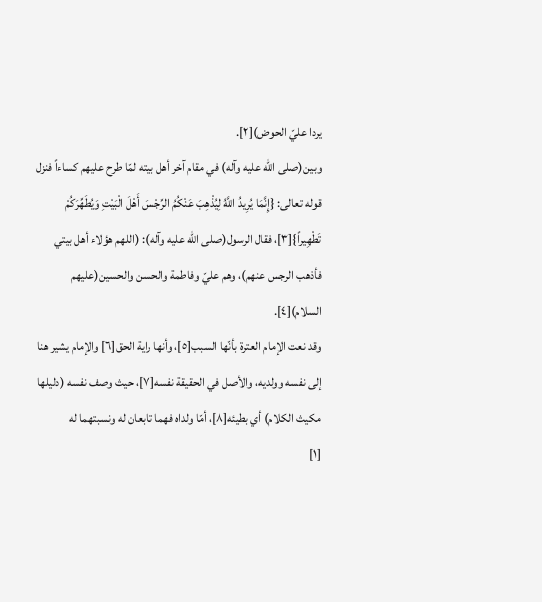يردا عليّ الحوض)[٢].
وبين(صلى الله عليه وآله) في مقام آخر أهل بيته لمّا طرح عليهم كساءاً فنزل قوله تعالى: {إِنَّمَا يُرِيدُ اللَّهُ لِيُذْهِبَ عَنْكُمُ الرِّجْسَ أَهْلَ الْبَيْتِ وَيُطَهِّرَكُمْ تَطْهِيراً}[٣]، فقال الرسول(صلى الله عليه وآله): (اللهم هؤلاء أهل بيتي فأذهب الرجس عنهم)، وهم عليّ وفاطمة والحسن والحسين(عليهم السلام)[٤].
وقد نعت الإمام العترة بأنّها السبب[٥]، وأنها راية الحق[٦] والإمام يشير هنا إلى نفسه وولديه، والأصل في الحقيقة نفسه[٧]، حيث وصف نفسه (دليلها مكيث الكلام) أي بطيئه[٨]، أمّا ولداه فهما تابعان له ونسبتهما له
[١]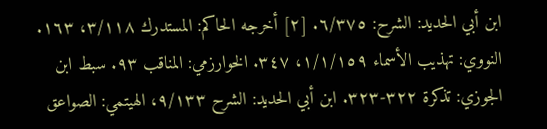ابن أبي الحديد: الشرح: ٦/٣٧٥. [٢] أخرجه الحاكم: المستدرك ٣/١١٨، ١٦٣. النووي: تهذيب الأسماء ١/١/١٥٩، ٣٤٧. الخوارزمي: المناقب ٩٣. سبط ابن الجوزي: تذكرة ٣٢٢-٣٢٣. ابن أبي الحديد: الشرح ٩/١٣٣، الهيتمي: الصواعق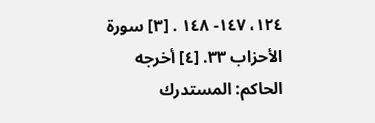١٢٤، ١٤٧- ١٤٨ . [٣] سورة الأحزاب ٣٣. [٤] أخرجه الحاكم: المستدرك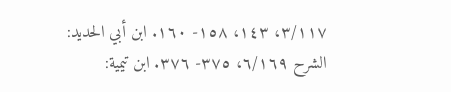٣/١١٧، ١٤٣، ١٥٨- ١٦٠. ابن أبي الحديد: الشرح ٦/١٦٩، ٣٧٥- ٣٧٦. ابن تيمية: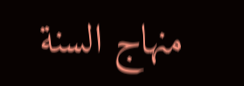منهاج السنة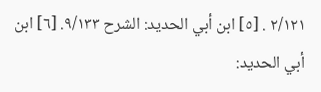٢/١٢١ . [٥] ابن أبي الحديد: الشرح ٩/١٣٣. [٦] ابن أبي الحديد: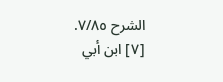الشرح ٧/٨٥. [٧] ابن أبي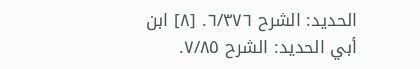الحديد: الشرح ٦/٣٧٦. [٨] ابن أبي الحديد: الشرح ٧/٨٥.